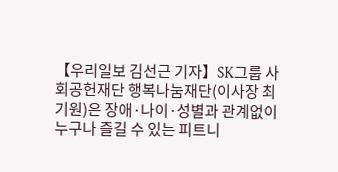【우리일보 김선근 기자】SK그룹 사회공헌재단 행복나눔재단(이사장 최기원)은 장애·나이·성별과 관계없이 누구나 즐길 수 있는 피트니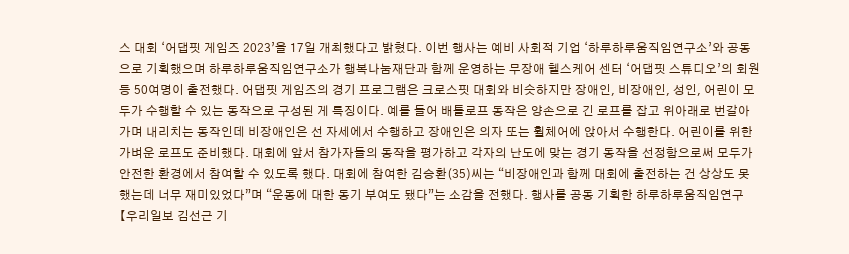스 대회 ‘어댑핏 게임즈 2023’을 17일 개최했다고 밝혔다. 이번 행사는 예비 사회적 기업 ‘하루하루움직임연구소’와 공동으로 기획했으며 하루하루움직임연구소가 행복나눔재단과 함께 운영하는 무장애 헬스케어 센터 ‘어댑핏 스튜디오’의 회원 등 50여명이 출전했다. 어댑핏 게임즈의 경기 프로그램은 크로스핏 대회와 비슷하지만 장애인, 비장애인, 성인, 어린이 모두가 수행할 수 있는 동작으로 구성된 게 특징이다. 예를 들어 배틀로프 동작은 양손으로 긴 로프를 잡고 위아래로 번갈아가며 내리치는 동작인데 비장애인은 선 자세에서 수행하고 장애인은 의자 또는 휠체어에 앉아서 수행한다. 어린이를 위한 가벼운 로프도 준비했다. 대회에 앞서 참가자들의 동작을 평가하고 각자의 난도에 맞는 경기 동작을 선정함으로써 모두가 안전한 환경에서 참여할 수 있도록 했다. 대회에 참여한 김승환(35)씨는 “비장애인과 함께 대회에 출전하는 건 상상도 못 했는데 너무 재미있었다”며 “운동에 대한 동기 부여도 됐다”는 소감을 전했다. 행사를 공동 기획한 하루하루움직임연구
【우리일보 김선근 기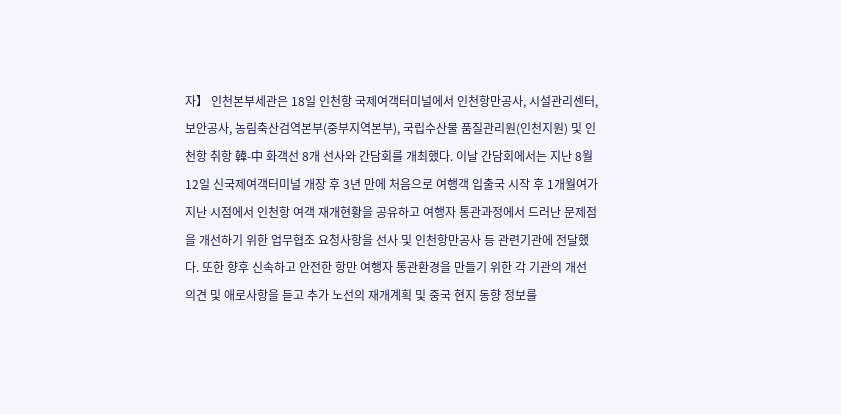자】 인천본부세관은 18일 인천항 국제여객터미널에서 인천항만공사, 시설관리센터, 보안공사, 농림축산검역본부(중부지역본부), 국립수산물 품질관리원(인천지원) 및 인천항 취항 韓-中 화객선 8개 선사와 간담회를 개최했다. 이날 간담회에서는 지난 8월 12일 신국제여객터미널 개장 후 3년 만에 처음으로 여행객 입출국 시작 후 1개월여가 지난 시점에서 인천항 여객 재개현황을 공유하고 여행자 통관과정에서 드러난 문제점을 개선하기 위한 업무협조 요청사항을 선사 및 인천항만공사 등 관련기관에 전달했다. 또한 향후 신속하고 안전한 항만 여행자 통관환경을 만들기 위한 각 기관의 개선 의견 및 애로사항을 듣고 추가 노선의 재개계획 및 중국 현지 동향 정보를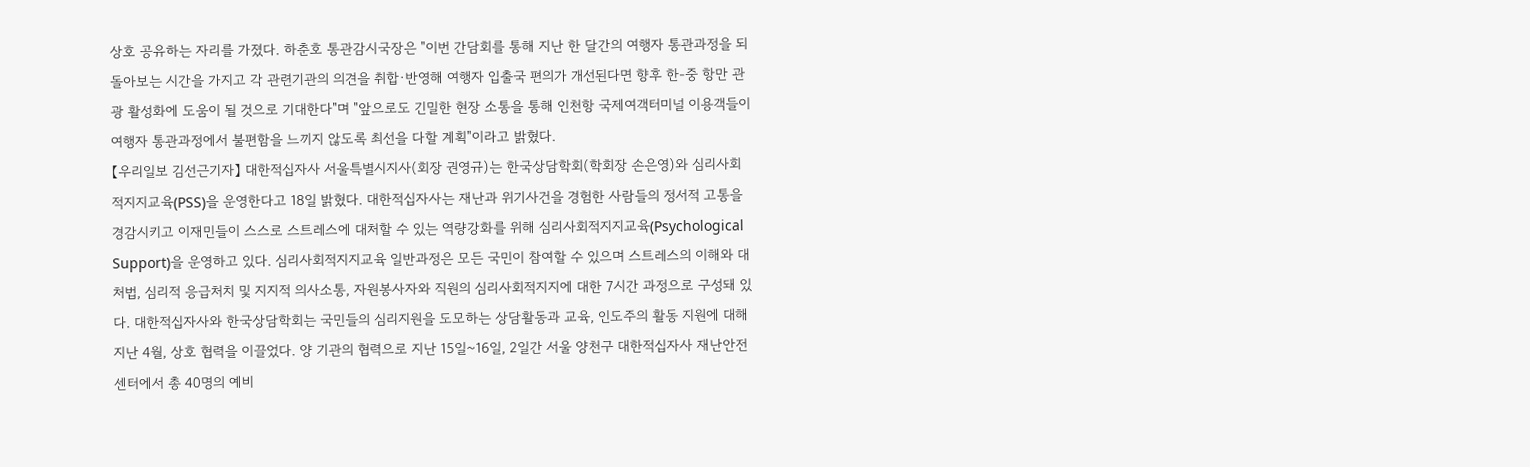상호 공유하는 자리를 가졌다. 하춘호 통관감시국장은 "이번 간담회를 통해 지난 한 달간의 여행자 통관과정을 되돌아보는 시간을 가지고 각 관련기관의 의견을 취합·반영해 여행자 입출국 편의가 개선된다면 향후 한-중 항만 관광 활성화에 도움이 될 것으로 기대한다"며 "앞으로도 긴밀한 현장 소통을 통해 인천항 국제여객터미널 이용객들이 여행자 통관과정에서 불편함을 느끼지 않도록 최선을 다할 계획"이라고 밝혔다.
【우리일보 김선근기자】 대한적십자사 서울특별시지사(회장 권영규)는 한국상담학회(학회장 손은영)와 심리사회적지지교육(PSS)을 운영한다고 18일 밝혔다. 대한적십자사는 재난과 위기사건을 경험한 사람들의 정서적 고통을 경감시키고 이재민들이 스스로 스트레스에 대처할 수 있는 역량강화를 위해 심리사회적지지교육(Psychological Support)을 운영하고 있다. 심리사회적지지교육 일반과정은 모든 국민이 참여할 수 있으며 스트레스의 이해와 대처법, 심리적 응급처치 및 지지적 의사소통, 자원봉사자와 직원의 심리사회적지지에 대한 7시간 과정으로 구성돼 있다. 대한적십자사와 한국상담학회는 국민들의 심리지원을 도모하는 상담활동과 교육, 인도주의 활동 지원에 대해 지난 4월, 상호 협력을 이끌었다. 양 기관의 협력으로 지난 15일~16일, 2일간 서울 양천구 대한적십자사 재난안전센터에서 총 40명의 예비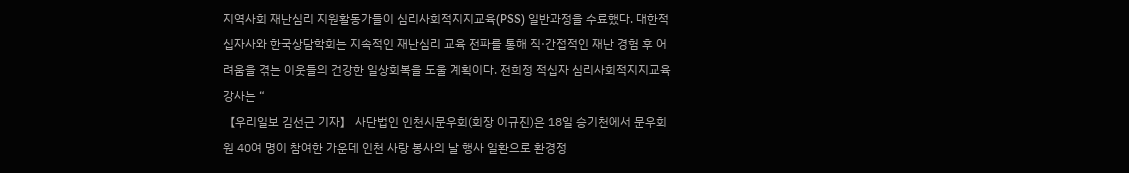지역사회 재난심리 지원활동가들이 심리사회적지지교육(PSS) 일반과정을 수료했다. 대한적십자사와 한국상담학회는 지속적인 재난심리 교육 전파를 통해 직·간접적인 재난 경험 후 어려움을 겪는 이웃들의 건강한 일상회복을 도울 계획이다. 전희정 적십자 심리사회적지지교육 강사는 “
【우리일보 김선근 기자】 사단법인 인천시문우회(회장 이규진)은 18일 승기천에서 문우회원 40여 명이 참여한 가운데 인천 사랑 봉사의 날 행사 일환으로 환경정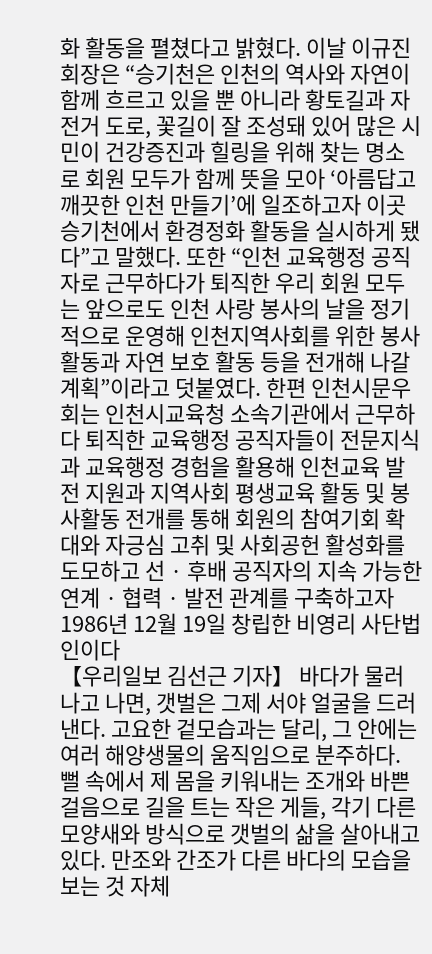화 활동을 펼쳤다고 밝혔다. 이날 이규진 회장은 “승기천은 인천의 역사와 자연이 함께 흐르고 있을 뿐 아니라 황토길과 자전거 도로, 꽃길이 잘 조성돼 있어 많은 시민이 건강증진과 힐링을 위해 찾는 명소로 회원 모두가 함께 뜻을 모아 ‘아름답고 깨끗한 인천 만들기’에 일조하고자 이곳 승기천에서 환경정화 활동을 실시하게 됐다”고 말했다. 또한 “인천 교육행정 공직자로 근무하다가 퇴직한 우리 회원 모두는 앞으로도 인천 사랑 봉사의 날을 정기적으로 운영해 인천지역사회를 위한 봉사활동과 자연 보호 활동 등을 전개해 나갈 계획”이라고 덧붙였다. 한편 인천시문우회는 인천시교육청 소속기관에서 근무하다 퇴직한 교육행정 공직자들이 전문지식과 교육행정 경험을 활용해 인천교육 발전 지원과 지역사회 평생교육 활동 및 봉사활동 전개를 통해 회원의 참여기회 확대와 자긍심 고취 및 사회공헌 활성화를 도모하고 선 · 후배 공직자의 지속 가능한 연계 · 협력 · 발전 관계를 구축하고자 1986년 12월 19일 창립한 비영리 사단법인이다
【우리일보 김선근 기자】 바다가 물러나고 나면, 갯벌은 그제 서야 얼굴을 드러낸다. 고요한 겉모습과는 달리, 그 안에는 여러 해양생물의 움직임으로 분주하다. 뻘 속에서 제 몸을 키워내는 조개와 바쁜 걸음으로 길을 트는 작은 게들, 각기 다른 모양새와 방식으로 갯벌의 삶을 살아내고 있다. 만조와 간조가 다른 바다의 모습을 보는 것 자체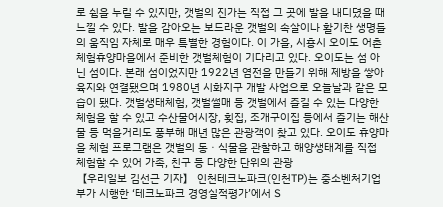로 쉼을 누릴 수 있지만, 갯벌의 진가는 직접 그 곳에 발을 내디뎠을 때 느낄 수 있다. 발을 감아오는 보드라운 갯벌의 속살이나 활기찬 생명들의 움직임 자체로 매우 특별한 경험이다. 이 가을, 시흥시 오이도 어촌체험휴양마을에서 준비한 갯벌체험이 기다리고 있다. 오이도는 섬 아닌 섬이다. 본래 섬이었지만 1922년 염전을 만들기 위해 제방을 쌓아 육지와 연결됐으며 1980년 시화지구 개발 사업으로 오늘날과 같은 모습이 됐다. 갯벌생태체험, 갯벌썰매 등 갯벌에서 즐길 수 있는 다양한 체험을 할 수 있고 수산물어시장, 횟집, 조개구이집 등에서 즐기는 해산물 등 먹을거리도 풍부해 매년 많은 관광객이 찾고 있다. 오이도 휴양마을 체험 프로그램은 갯벌의 동ㆍ식물을 관찰하고 해양생태계를 직접 체험할 수 있어 가족, 친구 등 다양한 단위의 관광
【우리일보 김선근 기자】 인천테크노파크(인천TP)는 중소벤처기업부가 시행한 ‘테크노파크 경영실적평가’에서 S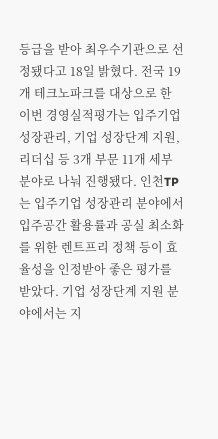등급을 받아 최우수기관으로 선정됐다고 18일 밝혔다. 전국 19개 테크노파크를 대상으로 한 이번 경영실적평가는 입주기업 성장관리, 기업 성장단계 지원, 리더십 등 3개 부문 11개 세부 분야로 나눠 진행됐다. 인천TP는 입주기업 성장관리 분야에서 입주공간 활용률과 공실 최소화를 위한 렌트프리 정책 등이 효율성을 인정받아 좋은 평가를 받았다. 기업 성장단계 지원 분야에서는 지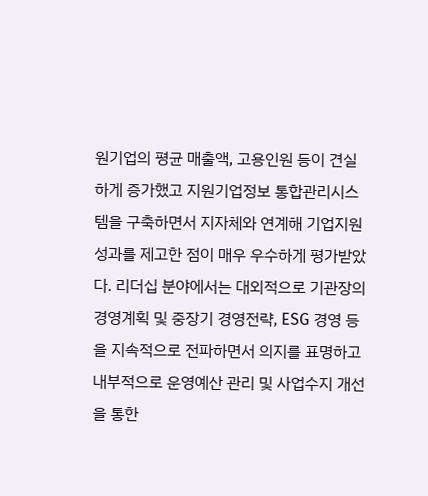원기업의 평균 매출액, 고용인원 등이 견실하게 증가했고 지원기업정보 통합관리시스템을 구축하면서 지자체와 연계해 기업지원성과를 제고한 점이 매우 우수하게 평가받았다. 리더십 분야에서는 대외적으로 기관장의 경영계획 및 중장기 경영전략, ESG 경영 등을 지속적으로 전파하면서 의지를 표명하고 내부적으로 운영예산 관리 및 사업수지 개선을 통한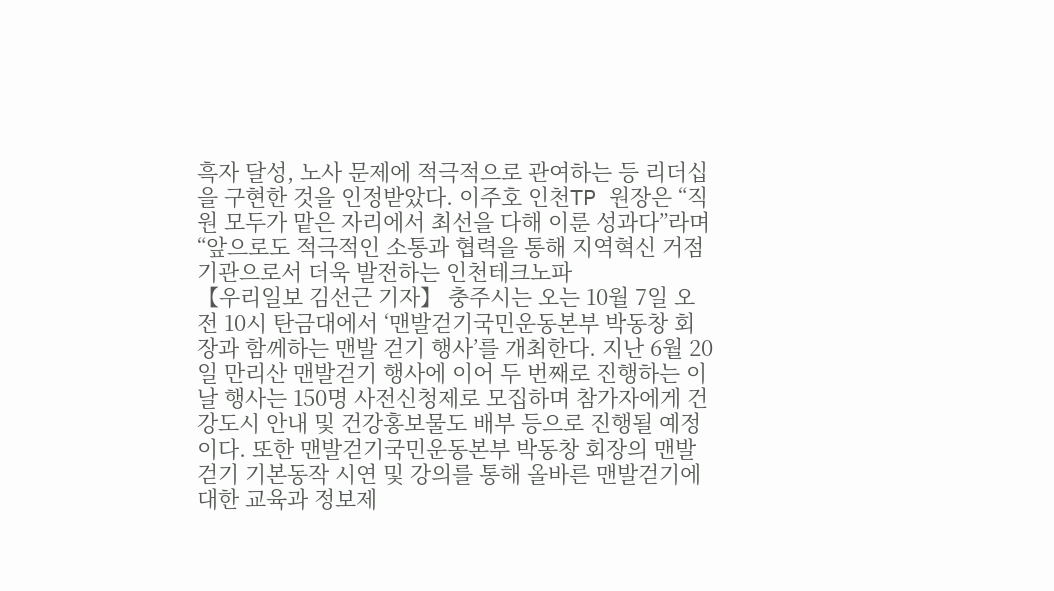흑자 달성, 노사 문제에 적극적으로 관여하는 등 리더십을 구현한 것을 인정받았다. 이주호 인천TP 원장은 “직원 모두가 맡은 자리에서 최선을 다해 이룬 성과다”라며 “앞으로도 적극적인 소통과 협력을 통해 지역혁신 거점기관으로서 더욱 발전하는 인천테크노파
【우리일보 김선근 기자】 충주시는 오는 10월 7일 오전 10시 탄금대에서 ‘맨발걷기국민운동본부 박동창 회장과 함께하는 맨발 걷기 행사’를 개최한다. 지난 6월 20일 만리산 맨발걷기 행사에 이어 두 번째로 진행하는 이날 행사는 150명 사전신청제로 모집하며 참가자에게 건강도시 안내 및 건강홍보물도 배부 등으로 진행될 예정이다. 또한 맨발걷기국민운동본부 박동창 회장의 맨발 걷기 기본동작 시연 및 강의를 통해 올바른 맨발걷기에 대한 교육과 정보제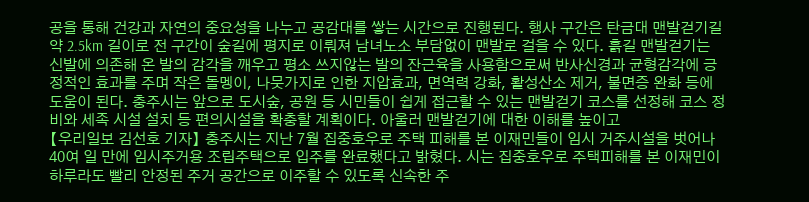공을 통해 건강과 자연의 중요성을 나누고 공감대를 쌓는 시간으로 진행된다. 행사 구간은 탄금대 맨발걷기길 약 2.5km 길이로 전 구간이 숲길에 평지로 이뤄져 남녀노소 부담없이 맨발로 걸을 수 있다. 흙길 맨발걷기는 신발에 의존해 온 발의 감각을 깨우고 평소 쓰지않는 발의 잔근육을 사용함으로써 반사신경과 균형감각에 긍정적인 효과를 주며 작은 돌멩이, 나뭇가지로 인한 지압효과, 면역력 강화, 활성산소 제거, 불면증 완화 등에 도움이 된다. 충주시는 앞으로 도시숲, 공원 등 시민들이 쉽게 접근할 수 있는 맨발걷기 코스를 선정해 코스 정비와 세족 시설 설치 등 편의시설을 확충할 계획이다. 아울러 맨발걷기에 대한 이해를 높이고
【우리일보 김선호 기자】 충주시는 지난 7월 집중호우로 주택 피해를 본 이재민들이 임시 거주시설을 벗어나 40여 일 만에 임시주거용 조립주택으로 입주를 완료했다고 밝혔다. 시는 집중호우로 주택피해를 본 이재민이 하루라도 빨리 안정된 주거 공간으로 이주할 수 있도록 신속한 주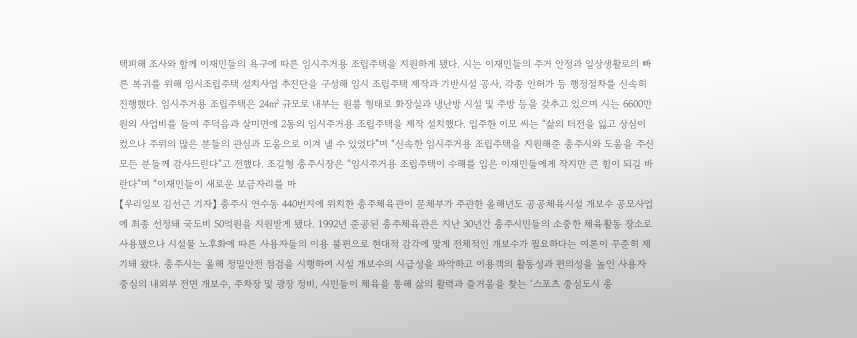택피해 조사와 함께 이재민들의 욕구에 따른 임시주거용 조립주택을 지원하게 됐다. 시는 이재민들의 주거 안정과 일상생활로의 빠른 복귀를 위해 임시조립주택 설치사업 추진단을 구성해 임시 조립주택 제작과 기반시설 공사, 각종 인허가 등 행정절차를 신속히 진행했다. 임시주거용 조립주택은 24㎡ 규모로 내부는 원룸 형태로 화장실과 냉난방 시설 및 주방 등을 갖추고 있으며 시는 6600만원의 사업비를 들여 주덕읍과 살미면에 2동의 임시주거용 조립주택을 제작 설치했다. 입주한 이모 씨는 “삶의 터전을 잃고 상심이 컸으나 주위의 많은 분들의 관심과 도움으로 이겨 낼 수 있었다”며 “신속한 임시주거용 조립주택을 지원해준 충주시와 도움을 주신 모든 분들께 감사드린다”고 전했다. 조길형 충주시장은 “임시주거용 조립주택이 수해를 입은 이재민들에게 작지만 큰 힘이 되길 바란다”며 “이재민들이 새로운 보금자리를 마
【우리일보 김선근 기자】 충주시 연수동 440번지에 위치한 충주체육관이 문체부가 주관한 올해년도 공공체육시설 개보수 공모사업에 최종 선정돼 국도비 50억원을 지원받게 됐다. 1992년 준공된 충주체육관은 지난 30년간 충주시민들의 소중한 체육활동 장소로 사용됐으나 시설물 노후화에 따른 사용자들의 이용 불편으로 현대적 감각에 맞게 전체적인 개보수가 필요하다는 여론이 꾸준히 제기돼 왔다. 충주시는 올해 정밀안전 점검을 시행하여 시설 개보수의 시급성을 파악하고 이용객의 활동성과 편의성을 높인 사용자 중심의 내외부 전면 개보수, 주차장 및 광장 정비, 시민들이 체육을 통해 삶의 활력과 즐거움을 찾는 ‘스포츠 중심도시 충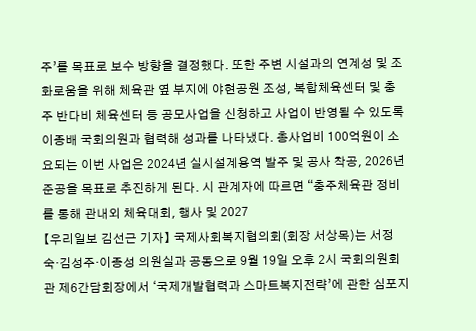주’를 목표로 보수 방향을 결정했다. 또한 주변 시설과의 연계성 및 조화로움을 위해 체육관 옆 부지에 야현공원 조성, 복합체육센터 및 충주 반다비 체육센터 등 공모사업을 신청하고 사업이 반영될 수 있도록 이종배 국회의원과 협력해 성과를 나타냈다. 총사업비 100억원이 소요되는 이번 사업은 2024년 실시설계용역 발주 및 공사 착공, 2026년 준공을 목표로 추진하게 된다. 시 관계자에 따르면 “충주체육관 정비를 통해 관내외 체육대회, 행사 및 2027
【우리일보 김선근 기자】 국제사회복지협의회(회장 서상목)는 서정숙·김성주·이종성 의원실과 공동으로 9월 19일 오후 2시 국회의원회관 제6간담회장에서 ‘국제개발협력과 스마트복지전략’에 관한 심포지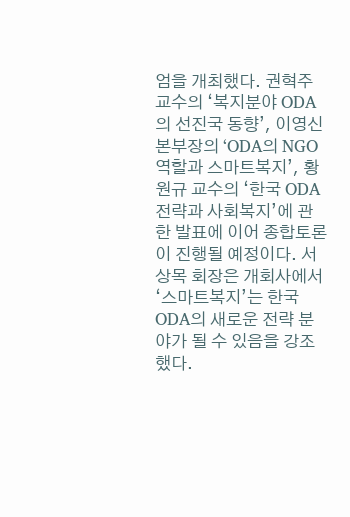엄을 개최했다. 권혁주 교수의 ‘복지분야 ODA의 선진국 동향’, 이영신 본부장의 ‘ODA의 NGO 역할과 스마트복지’, 황원규 교수의 ‘한국 ODA 전략과 사회복지’에 관한 발표에 이어 종합토론이 진행될 예정이다. 서상목 회장은 개회사에서 ‘스마트복지’는 한국 ODA의 새로운 전략 분야가 될 수 있음을 강조했다.